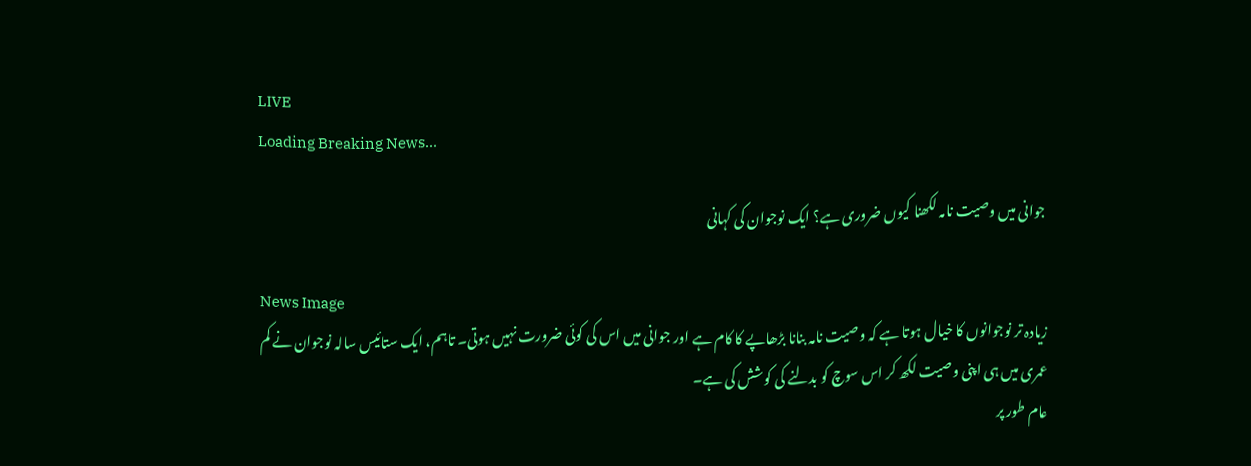LIVE
Loading Breaking News...

جوانی میں وصیت نامہ لکھنا کیوں ضروری ہے؟ ایک نوجوان کی کہانی

News Image
زیادہ تر نوجوانوں کا خیال ہوتا ہے کہ وصیت نامہ بنانا بڑھاپے کا کام ہے اور جوانی میں اس کی کوئی ضرورت نہیں ہوتی۔ تاہم، ایک ستائیس سالہ نوجوان نے کم عمری میں ہی اپنی وصیت لکھ کر اس سوچ کو بدلنے کی کوشش کی ہے۔
عام طور پر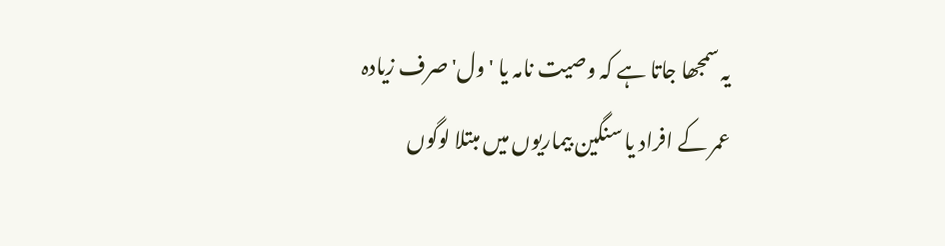یہ سمجھا جاتا ہے کہ وصیت نامہ یا 'ول' صرف زیادہ عمر کے افراد یا سنگین بیماریوں میں مبتلا لوگوں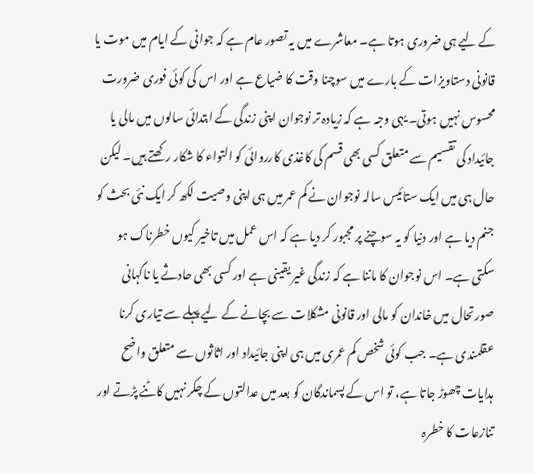کے لیے ہی ضروری ہوتا ہے۔ معاشرے میں یہ تصور عام ہے کہ جوانی کے ایام میں موت یا قانونی دستاویزات کے بارے میں سوچنا وقت کا ضیاع ہے اور اس کی کوئی فوری ضرورت محسوس نہیں ہوتی۔ یہی وجہ ہے کہ زیادہ تر نوجوان اپنی زندگی کے ابتدائی سالوں میں مالی یا جائیداد کی تقسیم سے متعلق کسی بھی قسم کی کاغذی کارروائی کو التواء کا شکار رکھتے ہیں۔ لیکن حال ہی میں ایک ستائیس سالہ نوجوان نے کم عمر میں ہی اپنی وصیت لکھ کر ایک نئی بحث کو جنم دیا ہے اور دنیا کو یہ سوچنے پر مجبور کر دیا ہے کہ اس عمل میں تاخیر کیوں خطرناک ہو سکتی ہے۔ اس نوجوان کا ماننا ہے کہ زندگی غیر یقینی ہے اور کسی بھی حادثے یا ناگہانی صورتحال میں خاندان کو مالی اور قانونی مشکلات سے بچانے کے لیے پہلے سے تیاری کرنا عقلمندی ہے۔ جب کوئی شخص کم عمری میں ہی اپنی جائیداد اور اثاثوں سے متعلق واضح ہدایات چھوڑ جاتا ہے، تو اس کے پسماندگان کو بعد میں عدالتوں کے چکر نہیں کاٹنے پڑتے اور تنازعات کا خطرہ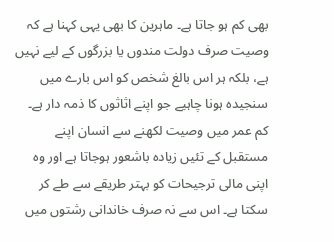بھی کم ہو جاتا ہے۔ ماہرین کا بھی یہی کہنا ہے کہ وصیت صرف دولت مندوں یا بزرگوں کے لیے نہیں ہے، بلکہ ہر اس بالغ شخص کو اس بارے میں سنجیدہ ہونا چاہیے جو اپنے اثاثوں کا ذمہ دار ہے۔ کم عمر میں وصیت لکھنے سے انسان اپنے مستقبل کے تئیں زیادہ باشعور ہوجاتا ہے اور وہ اپنی مالی ترجیحات کو بہتر طریقے سے طے کر سکتا ہے۔ اس سے نہ صرف خاندانی رشتوں میں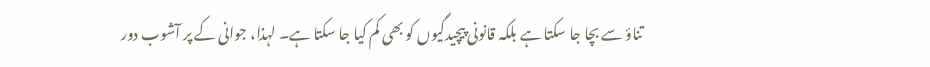تناؤ سے بچا جا سکتا ہے بلکہ قانونی پیچیدگیوں کو بھی کم کیا جا سکتا ہے۔ لہذا، جوانی کے پر آشوب دور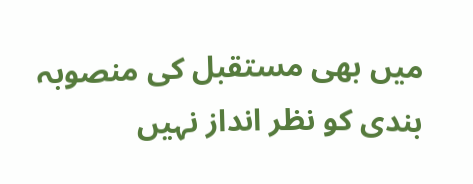میں بھی مستقبل کی منصوبہ بندی کو نظر انداز نہیں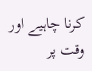کرنا چاہیے اور وقت پر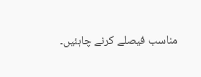مناسب فیصلے کرنے چاہئیں۔